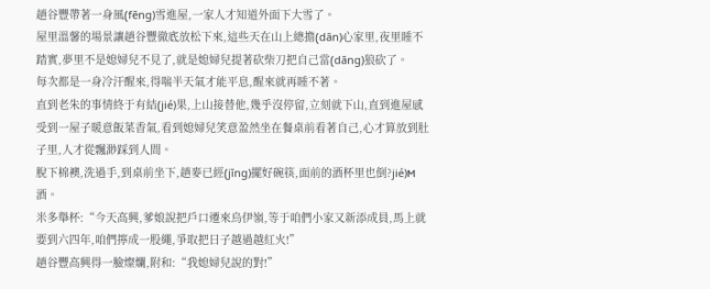趙谷豐帶著一身風(fēng)雪進屋,一家人才知道外面下大雪了。
屋里溫馨的場景讓趙谷豐徹底放松下來,這些天在山上總擔(dān)心家里,夜里睡不踏實,夢里不是媳婦兒不見了,就是媳婦兒提著砍柴刀把自己當(dāng)狼砍了。
每次都是一身冷汗醒來,得喘半天氣才能平息,醒來就再睡不著。
直到老朱的事情終于有結(jié)果,上山接替他,幾乎沒停留,立刻就下山,直到進屋感受到一屋子暖意飯菜香氣,看到媳婦兒笑意盈然坐在餐桌前看著自己,心才算放到肚子里,人才從飄渺踩到人間。
脫下棉襖,洗過手,到桌前坐下,趙麥已經(jīng)擺好碗筷,面前的酒杯里也倒?jié)M酒。
米多舉杯:“今天高興,爹娘說把戶口遷來烏伊嶺,等于咱們小家又新添成員,馬上就要到六四年,咱們擰成一股繩,爭取把日子越過越紅火!”
趙谷豐高興得一臉燦爛,附和:“我媳婦兒說的對!”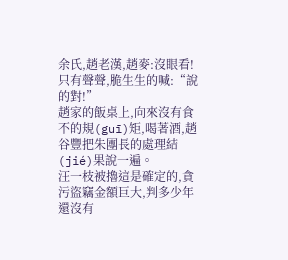余氏,趙老漢,趙麥:沒眼看!
只有聲聲,脆生生的喊:“說的對!”
趙家的飯桌上,向來沒有食不的規(guī)矩,喝著酒,趙谷豐把朱團長的處理結(jié)果說一遍。
汪一枝被擼這是確定的,貪污盜竊金額巨大,判多少年還沒有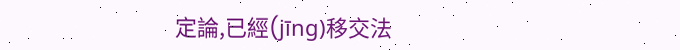定論,已經(jīng)移交法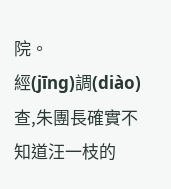院。
經(jīng)調(diào)查,朱團長確實不知道汪一枝的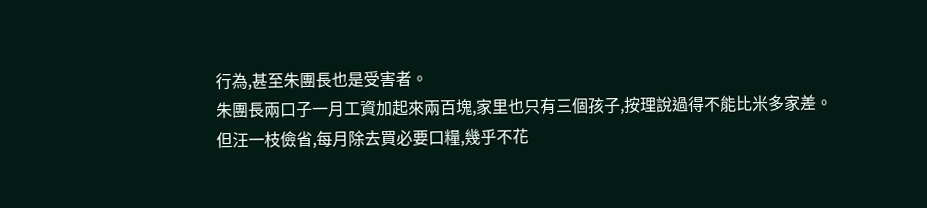行為,甚至朱團長也是受害者。
朱團長兩口子一月工資加起來兩百塊,家里也只有三個孩子,按理說過得不能比米多家差。
但汪一枝儉省,每月除去買必要口糧,幾乎不花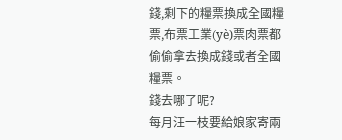錢,剩下的糧票換成全國糧票,布票工業(yè)票肉票都偷偷拿去換成錢或者全國糧票。
錢去哪了呢?
每月汪一枝要給娘家寄兩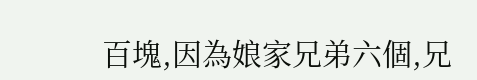百塊,因為娘家兄弟六個,兄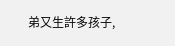弟又生許多孩子,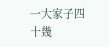一大家子四十幾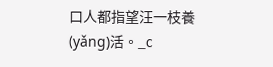口人都指望汪一枝養(yǎng)活。_c